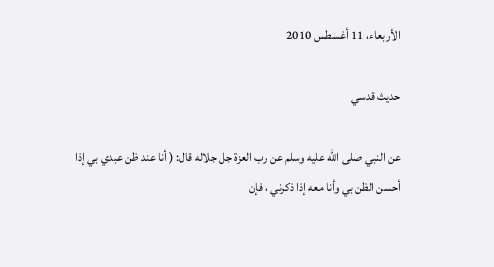الأربعاء، 11 أغسطس 2010

حديث قدسي

عن النبي صلى الله عليه وسلم عن رب العزة جل جلاله قال: ( أنا عند ظن عبدي بي إذا أحسن الظن بي وأنا معه إذا ذكرني ، فإن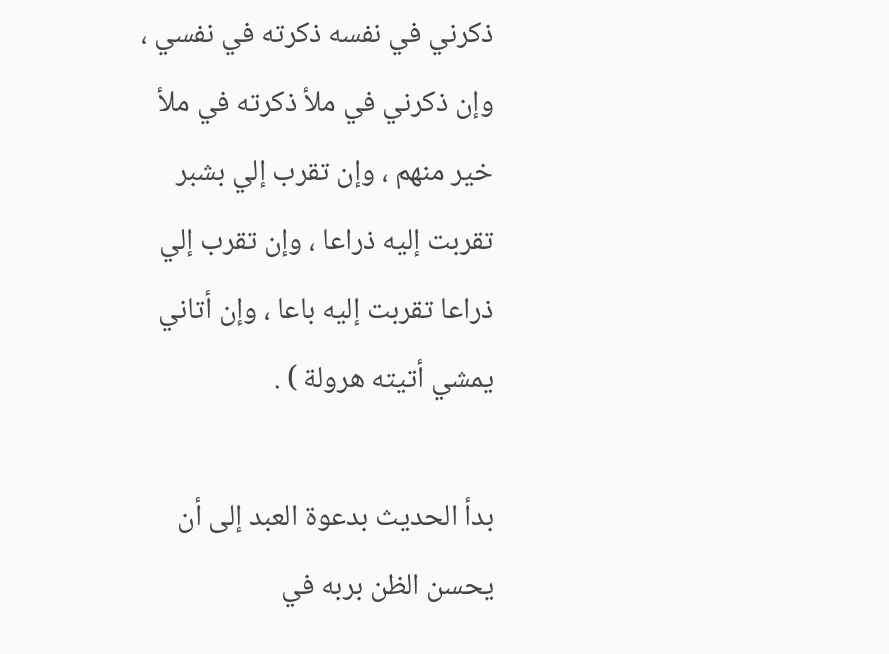ذكرني في نفسه ذكرته في نفسي ، وإن ذكرني في ملأ ذكرته في ملأ خير منهم ، وإن تقرب إلي بشبر تقربت إليه ذراعا ، وإن تقرب إلي ذراعا تقربت إليه باعا ، وإن أتاني يمشي أتيته هرولة ) .

بدأ الحديث بدعوة العبد إلى أن يحسن الظن بربه في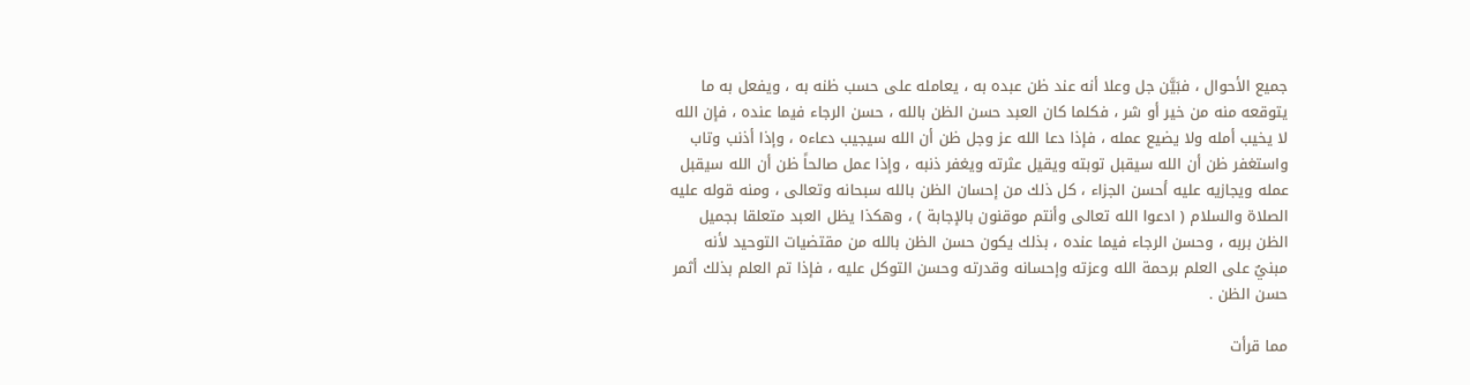جميع الأحوال ، فبَيَّن جل وعلا أنه عند ظن عبده به ، يعامله على حسب ظنه به ، ويفعل به ما يتوقعه منه من خير أو شر ، فكلما كان العبد حسن الظن بالله ، حسن الرجاء فيما عنده ، فإن الله لا يخيب أمله ولا يضيع عمله ، فإذا دعا الله عز وجل ظن أن الله سيجيب دعاءه ، وإذا أذنب وتاب واستغفر ظن أن الله سيقبل توبته ويقيل عثرته ويغفر ذنبه ، وإذا عمل صالحاً ظن أن الله سيقبل عمله ويجازيه عليه أحسن الجزاء ، كل ذلك من إحسان الظن بالله سبحانه وتعالى ، ومنه قوله عليه الصلاة والسلام ( ادعوا الله تعالى وأنتم موقنون بالإجابة ) ، وهكذا يظل العبد متعلقا بجميل الظن بربه ، وحسن الرجاء فيما عنده ، بذلك يكون حسن الظن بالله من مقتضيات التوحيد لأنه مبنيٌ على العلم برحمة الله وعزته وإحسانه وقدرته وحسن التوكل عليه ، فإذا تم العلم بذلك أثمر حسن الظن .

مما قرأت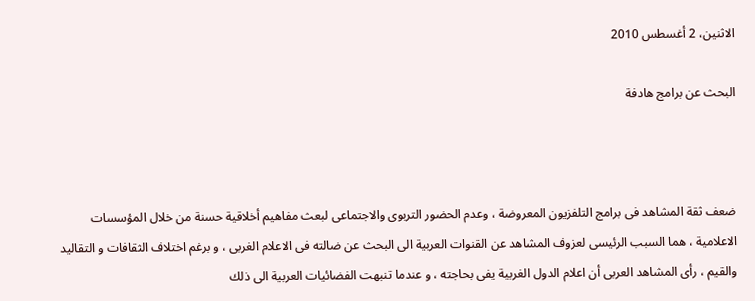الاثنين، 2 أغسطس 2010

البحث عن برامج هادفة



ضعف ثقة المشاهد فى برامج التلفزيون المعروضة ، وعدم الحضور التربوى والاجتماعى لبعث مفاهيم أخلاقية حسنة من خلال المؤسسات الاعلامية ، هما السبب الرئيسى لعزوف المشاهد عن القنوات العربية الى البحث عن ضالته فى الاعلام الغربى ، و برغم اختلاف الثقافات و التقاليد والقيم ، رأى المشاهد العربى أن اعلام الدول الغربية يفى بحاجته ، و عندما تنبهت الفضائيات العربية الى ذلك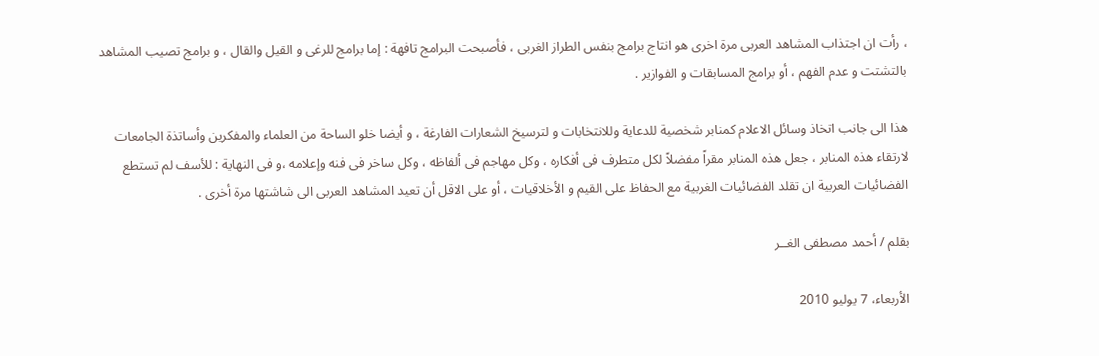، رأت ان اجتذاب المشاهد العربى مرة اخرى هو انتاج برامج بنفس الطراز الغربى ، فأصبحت البرامج تافهة : إما برامج للرغى و القيل والقال ، و برامج تصيب المشاهد بالتشتت و عدم الفهم ، أو برامج المسابقات و الفوازير .

هذا الى جانب اتخاذ وسائل الاعلام كمنابر شخصية للدعاية وللانتخابات و لترسيخ الشعارات الفارغة ، و أيضا خلو الساحة من العلماء والمفكرين وأساتذة الجامعات لارتقاء هذه المنابر ، جعل هذه المنابر مقراً مفضلاً لكل متطرف فى أفكاره ، وكل مهاجم فى ألفاظه ، وكل ساخر فى فنه وإعلامه ،و فى النهاية : للأسف لم تستطع الفضائيات العربية ان تقلد الفضائيات الغربية مع الحفاظ على القيم و الأخلاقيات ، أو على الاقل أن تعيد المشاهد العربى الى شاشتها مرة أخرى .

بقلم / أحمد مصطفى الغــر

الأربعاء، 7 يوليو 2010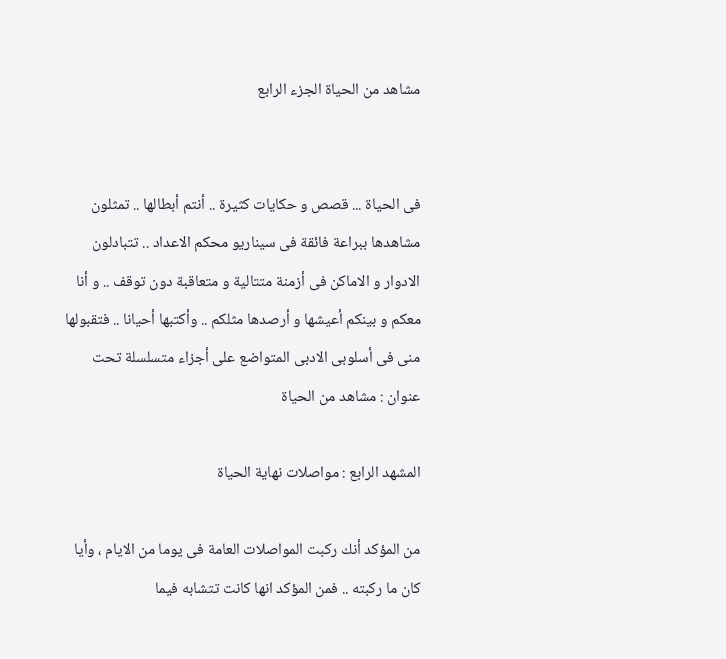مشاهد من الحياة الجزء الرابع


فى الحياة ... قصص و حكايات كثيرة .. أنتم أبطالها .. تمثلون مشاهدها ببراعة فائقة فى سيناريو محكم الاعداد .. تتبادلون الادوار و الاماكن فى أزمنة متتالية و متعاقبة دون توقف .. و أنا معكم و بينكم أعيشها و أرصدها مثلكم .. وأكتبها أحيانا .. فتقبولها منى فى أسلوبى الادبى المتواضع على أجزاء متسلسلة تحت عنوان : مشاهد من الحياة

المشهد الرابع : مواصلات نهاية الحياة

من المؤكد أنك ركبت المواصلات العامة فى يوما من الايام ، وأيا كان ما ركبته .. فمن المؤكد انها كانت تتشابه فيما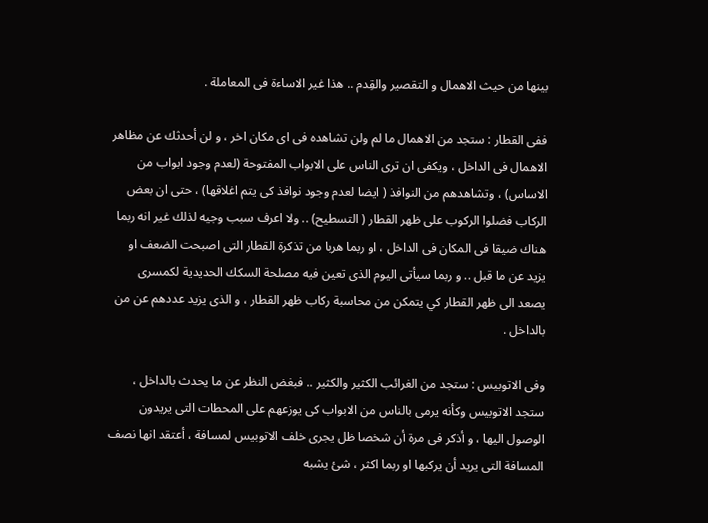بينها من حيث الاهمال و التقصير والقِدم .. هذا غير الاساءة فى المعاملة .

ففى القطار : ستجد من الاهمال ما لم ولن تشاهده فى اى مكان اخر ، و لن أحدثك عن مظاهر الاهمال فى الداخل ، ويكفى ان ترى الناس على الابواب المفتوحة (لعدم وجود ابواب من الاساس) ، وتشاهدهم من النوافذ ( ايضا لعدم وجود نوافذ كى يتم اغلاقها) ، حتى ان بعض الركاب فضلوا الركوب على ظهر القطار ( التسطيح) .. ولا اعرف سبب وجيه لذلك غير انه ربما هناك ضيقا فى المكان فى الداخل ، او ربما هربا من تذكرة القطار التى اصبحت الضعف او يزيد عن ما قبل .. و ربما سيأتى اليوم الذى تعين فيه مصلحة السكك الحديدية لكمسرى يصعد الى ظهر القطار كي يتمكن من محاسبة ركاب ظهر القطار ، و الذى يزيد عددهم عن من بالداخل .

وفى الاتوبيس : ستجد من الغرائب الكثير والكثير .. فبغض النظر عن ما يحدث بالداخل ، ستجد الاتوبيس وكأنه يرمى بالناس من الابواب كى يوزعهم على المحطات التى يريدون الوصول اليها ، و أذكر فى مرة أن شخصا ظل يجرى خلف الاتوبيس لمسافة ، أعتقد انها نصف المسافة التى يريد أن يركبها او ربما اكثر ، شئ يشبه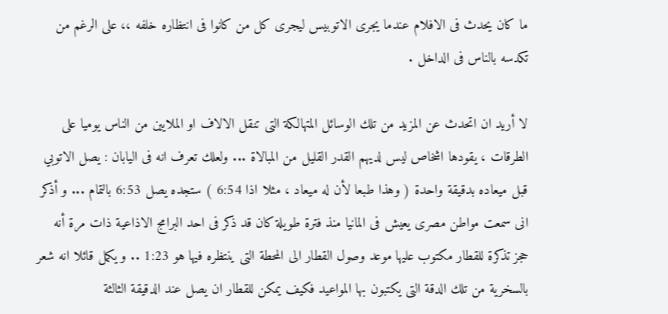ما كان يحدث فى الافلام عندما يجرى الاتوبيس ليجرى كل من كانوا فى انتظاره خلفه ،، على الرغم من تكدسه بالناس فى الداخل .

لا أريد ان اتحدث عن المزيد من تلك الوسائل المتهالكة التى تنقل الالاف او الملايين من الناس يوميا على الطرقات ، يقودها اشخاص ليس لديهم القدر القليل من المبالاة ... ولعلك تعرف انه فى اليابان : يصل الاتوبي قبل ميعاده بدقيقة واحدة ( وهذا طبعا لأن له ميعاد ، مثلا اذا 6:54 ) ستجده يصل 6:53 بالتمام ... و أذكر انى سمعت مواطن مصرى يعيش فى المانيا منذ فترة طويلة كان قد ذكر فى احد البرامج الاذاعية ذات مرة أنه حجز تذكرة للقطار مكتوب عليها موعد وصول القطار الى المحطة التى ينتظره فيها هو 1:23 .. و يكمل قائلا انه شعر بالسخرية من تلك الدقة التى يكتبون بها المواعيد فكيف يمكن للقطار ان يصل عند الدقيقة الثالثة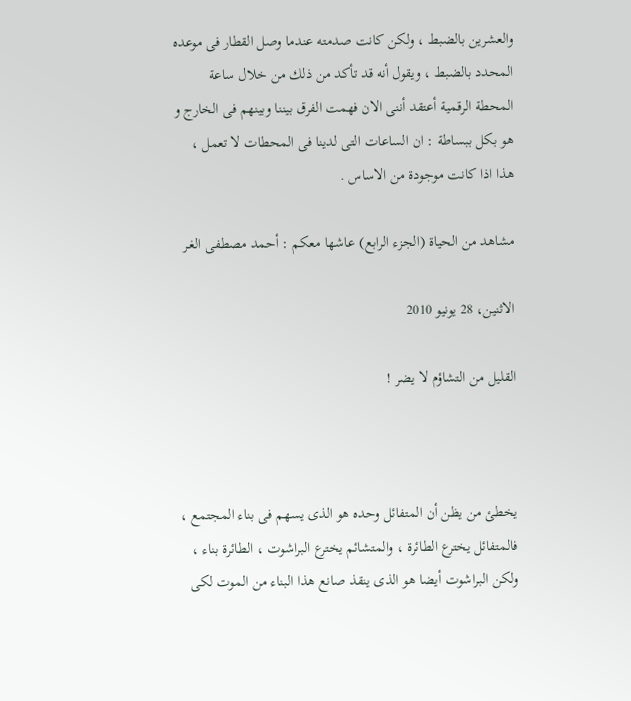والعشرين بالضبط ، ولكن كانت صدمته عندما وصل القطار فى موعده المحدد بالضبط ، ويقول أنه قد تأكد من ذلك من خلال ساعة المحطة الرقمية أعتقد أننى الان فهمت الفرق بيننا وبينهم فى الخارج و هو بكل ببساطة : ان الساعات التى لدينا فى المحطات لا تعمل ، هذا اذا كانت موجودة من الاساس .

مشاهد من الحياة (الجزء الرابع) عاشها معكم : أحمد مصطفى الغـر

الاثنين، 28 يونيو 2010

القليل من التشاؤم لا يضر !



يخطئ من يظن أن المتفائل وحده هو الذى يسهم فى بناء المجتمع ، فالمتفائل يخترع الطائرة ، والمتشائم يخترع البراشوت ، الطائرة بناء ، ولكن البراشوت أيضا هو الذى ينقذ صانع هذا البناء من الموت لكى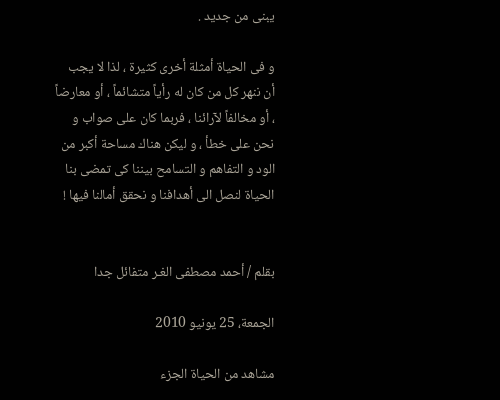يبنى من جديد .

و فى الحياة أمثلة أخرى كثيرة ، لذا لا يجب أن ننهر كل من كان له رأياً متشائماً ، أو معارضاً ، أو مخالفاً لآرائنا ، فربما كان على صواب و نحن على خطأ ، و ليكن هناك مساحة أكبر من الود و التفاهم و التسامح بيننا كى تمضى بنا الحياة لنصل الى أهدافنا و نحقق أمالنا فيها !


بقلم / أحمد مصطفى الغـر متفائل جدا

الجمعة، 25 يونيو 2010

مشاهد من الحياة الجزء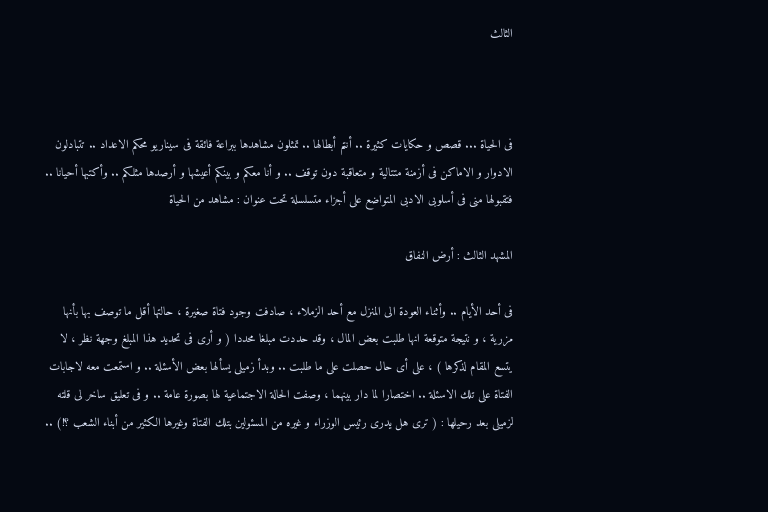الثالث



فى الحياة ... قصص و حكايات كثيرة .. أنتم أبطالها .. تمثلون مشاهدها ببراعة فائقة فى سيناريو محكم الاعداد .. تتبادلون الادوار و الاماكن فى أزمنة متتالية و متعاقبة دون توقف .. و أنا معكم و بينكم أعيشها و أرصدها مثلكم .. وأكتبها أحيانا .. فتقبولها منى فى أسلوبى الادبى المتواضع على أجزاء متسلسلة تحت عنوان : مشاهد من الحياة

المشهد الثالث : أرض النفاق

فى أحد الأيام .. وأثناء العودة الى المنزل مع أحد الزملاء ، صادفت وجود فتاة صغيرة ، حالتها أقل ما توصف بها بأنها مزرية ، و نتيجة متوقعة انها طلبت بعض المال ، وقد حددت مبلغا محددا ( و أرى فى تحديد هذا المبلغ وجهة نظر ، لا يتسع المقام لذكرها ) ، على أى حال حصلت على ما طلبت .. وبدأ زميلى يسألها بعض الأسئلة .. و استمعت معه لاجابات الفتاة على تلك الاسئلة .. اختصارا لما دار بينهما ، وصفت الحالة الاجتماعية لها بصورة عامة .. و فى تعليق ساخر لى قلته لزميلى بعد رحيلها : ( ترى هل يدرى رئيس الوزراء و غيره من المسئولين بتلك الفتاة وغيرها الكثير من أبناء الشعب ؟!) ..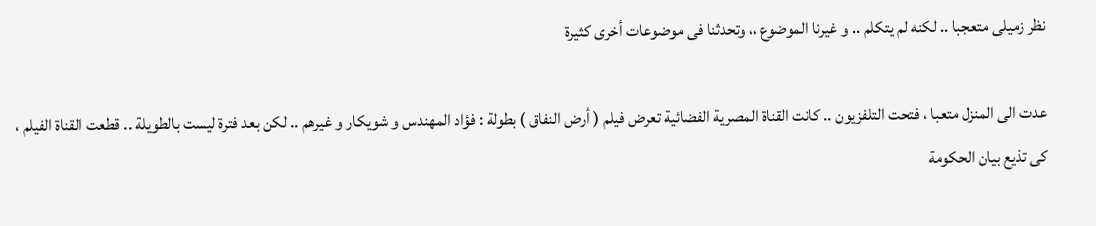نظر زميلى متعجبا .. لكنه لم يتكلم .. و غيرنا الموضوع ،، وتحدثنا فى موضوعات أخرى كثيرة

عدت الى المنزل متعبا ، فتحت التلفزيون .. كانت القناة المصرية الفضائية تعرض فيلم ( أرض النفاق ) بطولة : فؤاد المهندس و شويكار و غيرهم .. لكن بعد فترة ليست بالطويلة .. قطعت القناة الفيلم ، كى تذيع بيان الحكومة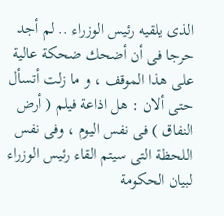الذى يلقيه رئيس الوزراء .. لم أجد حرجا فى أن أضحك ضحكة عالية على هذا الموقف ، و ما زلت أتسأل حتى ألان : هل اذاعة فيلم ( أرض النفاق ) فى نفس اليوم ، وفى نفس اللحظة التى سيتم القاء رئيس الوزراء لبيان الحكومة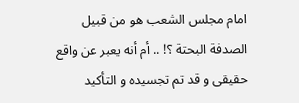امام مجلس الشعب هو من قبيل الصدفة البحتة ؟! .. أم أنه يعبر عن واقع حقيقى و قد تم تجسيده و التأكيد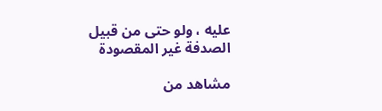عليه ، ولو حتى من قبيل الصدفة غير المقصودة

مشاهد من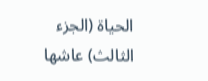الحياة (الجزء الثالث) عاشها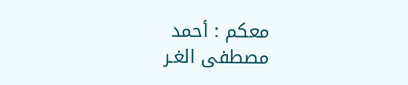معكم : أحمد مصطفى الغـر